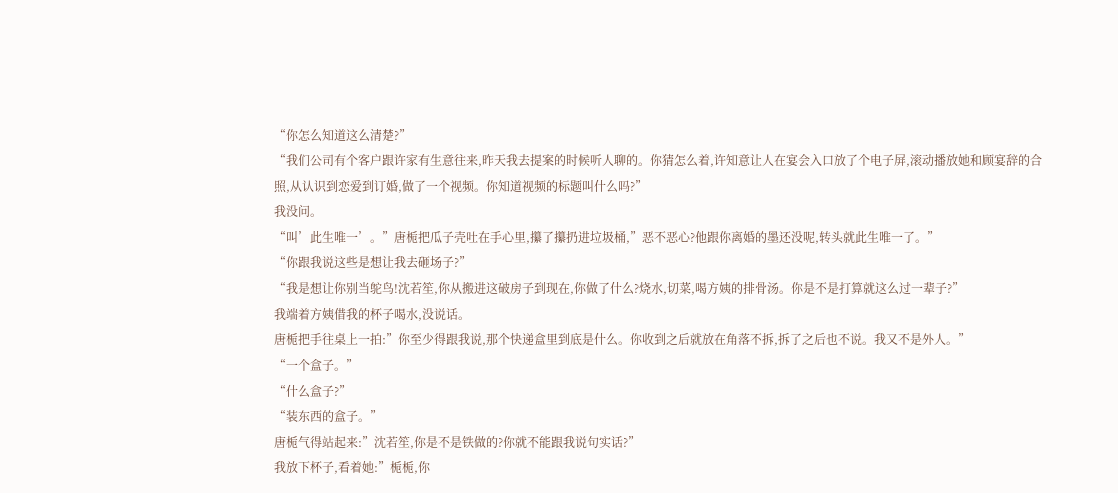“你怎么知道这么清楚?”
“我们公司有个客户跟许家有生意往来,昨天我去提案的时候听人聊的。你猜怎么着,许知意让人在宴会入口放了个电子屏,滚动播放她和顾宴辞的合照,从认识到恋爱到订婚,做了一个视频。你知道视频的标题叫什么吗?”
我没问。
“叫’此生唯一’。”唐栀把瓜子壳吐在手心里,攥了攥扔进垃圾桶,”恶不恶心?他跟你离婚的墨还没呢,转头就此生唯一了。”
“你跟我说这些是想让我去砸场子?”
“我是想让你别当鸵鸟!沈若笙,你从搬进这破房子到现在,你做了什么?烧水,切菜,喝方姨的排骨汤。你是不是打算就这么过一辈子?”
我端着方姨借我的杯子喝水,没说话。
唐栀把手往桌上一拍:”你至少得跟我说,那个快递盒里到底是什么。你收到之后就放在角落不拆,拆了之后也不说。我又不是外人。”
“一个盒子。”
“什么盒子?”
“装东西的盒子。”
唐栀气得站起来:”沈若笙,你是不是铁做的?你就不能跟我说句实话?”
我放下杯子,看着她:”栀栀,你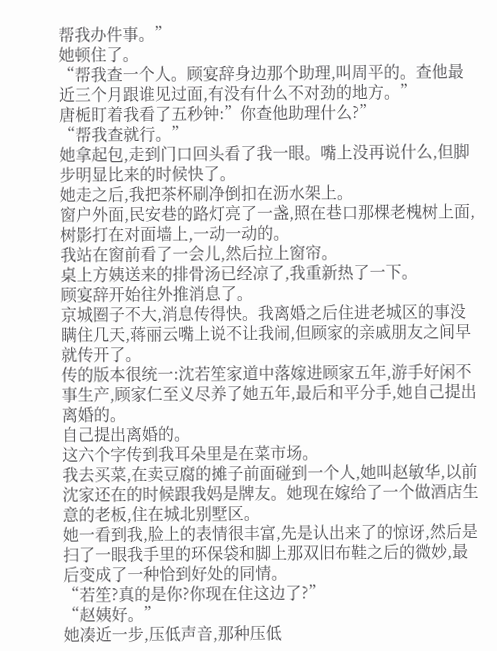帮我办件事。”
她顿住了。
“帮我查一个人。顾宴辞身边那个助理,叫周平的。查他最近三个月跟谁见过面,有没有什么不对劲的地方。”
唐栀盯着我看了五秒钟:”你查他助理什么?”
“帮我查就行。”
她拿起包,走到门口回头看了我一眼。嘴上没再说什么,但脚步明显比来的时候快了。
她走之后,我把茶杯刷净倒扣在沥水架上。
窗户外面,民安巷的路灯亮了一盏,照在巷口那棵老槐树上面,树影打在对面墙上,一动一动的。
我站在窗前看了一会儿,然后拉上窗帘。
桌上方姨送来的排骨汤已经凉了,我重新热了一下。
顾宴辞开始往外推消息了。
京城圈子不大,消息传得快。我离婚之后住进老城区的事没瞒住几天,蒋丽云嘴上说不让我闹,但顾家的亲戚朋友之间早就传开了。
传的版本很统一:沈若笙家道中落嫁进顾家五年,游手好闲不事生产,顾家仁至义尽养了她五年,最后和平分手,她自己提出离婚的。
自己提出离婚的。
这六个字传到我耳朵里是在菜市场。
我去买菜,在卖豆腐的摊子前面碰到一个人,她叫赵敏华,以前沈家还在的时候跟我妈是牌友。她现在嫁给了一个做酒店生意的老板,住在城北别墅区。
她一看到我,脸上的表情很丰富,先是认出来了的惊讶,然后是扫了一眼我手里的环保袋和脚上那双旧布鞋之后的微妙,最后变成了一种恰到好处的同情。
“若笙?真的是你?你现在住这边了?”
“赵姨好。”
她凑近一步,压低声音,那种压低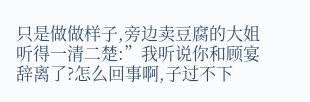只是做做样子,旁边卖豆腐的大姐听得一清二楚:”我听说你和顾宴辞离了?怎么回事啊,子过不下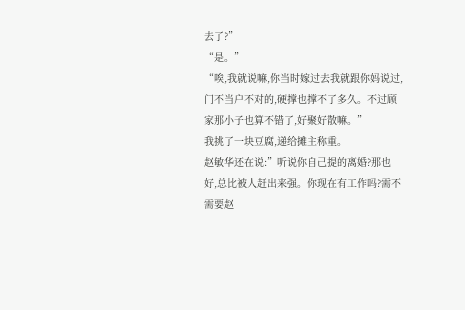去了?”
“是。”
“唉,我就说嘛,你当时嫁过去我就跟你妈说过,门不当户不对的,硬撑也撑不了多久。不过顾家那小子也算不错了,好聚好散嘛。”
我挑了一块豆腐,递给摊主称重。
赵敏华还在说:”听说你自己提的离婚?那也好,总比被人赶出来强。你现在有工作吗?需不需要赵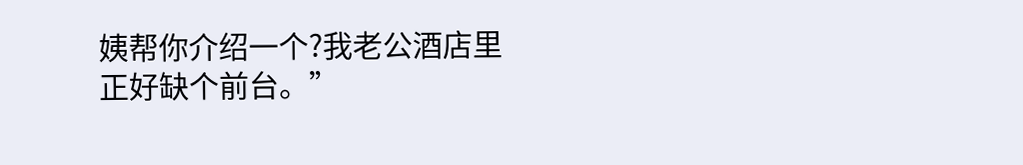姨帮你介绍一个?我老公酒店里正好缺个前台。”